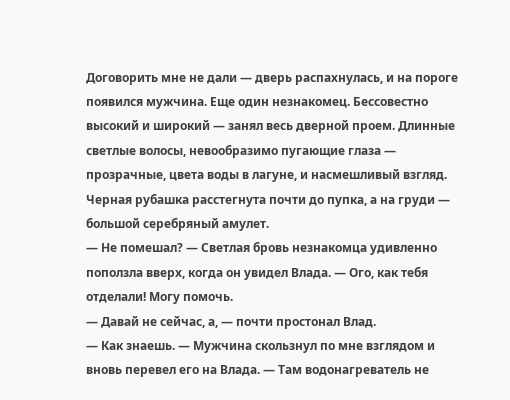Договорить мне не дали — дверь распахнулась, и на пороге появился мужчина. Еще один незнакомец. Бессовестно высокий и широкий — занял весь дверной проем. Длинные светлые волосы, невообразимо пугающие глаза — прозрачные, цвета воды в лагуне, и насмешливый взгляд. Черная рубашка расстегнута почти до пупка, а на груди — большой серебряный амулет.
— Не помешал? — Светлая бровь незнакомца удивленно поползла вверх, когда он увидел Влада. — Ого, как тебя отделали! Могу помочь.
— Давай не сейчас, а, — почти простонал Влад.
— Как знаешь. — Мужчина скользнул по мне взглядом и вновь перевел его на Влада. — Там водонагреватель не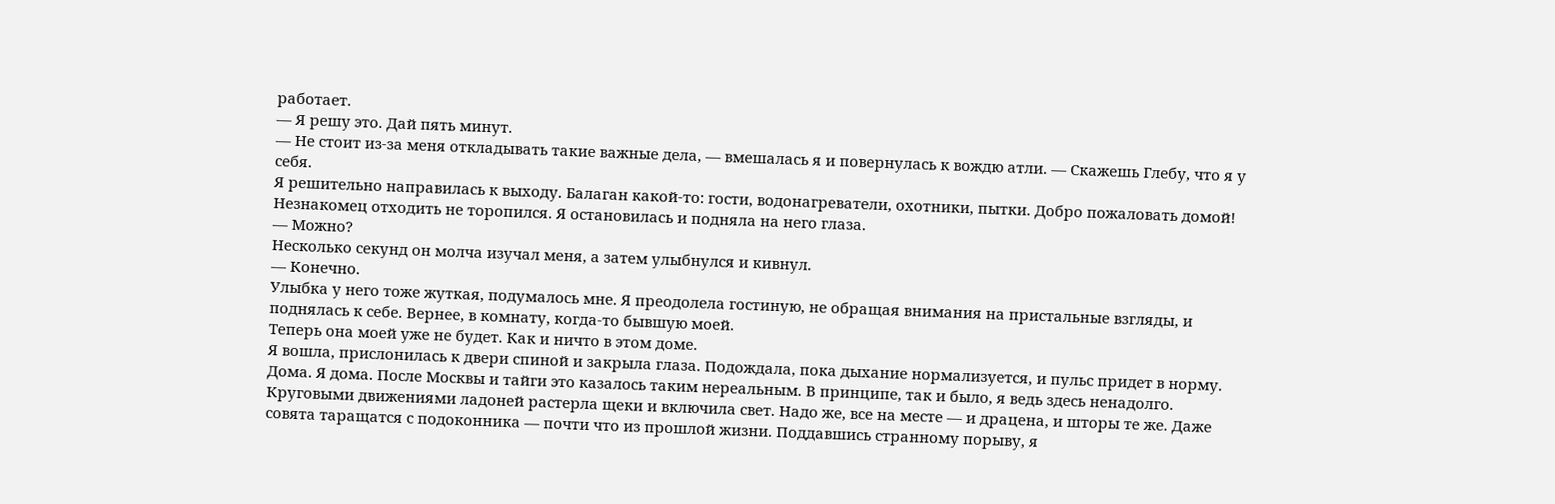работает.
— Я решу это. Дай пять минут.
— Не стоит из-за меня откладывать такие важные дела, — вмешалась я и повернулась к вождю атли. — Скажешь Глебу, что я у себя.
Я решительно направилась к выходу. Балаган какой-то: гости, водонагреватели, охотники, пытки. Добро пожаловать домой!
Незнакомец отходить не торопился. Я остановилась и подняла на него глаза.
— Можно?
Несколько секунд он молча изучал меня, а затем улыбнулся и кивнул.
— Конечно.
Улыбка у него тоже жуткая, подумалось мне. Я преодолела гостиную, не обращая внимания на пристальные взгляды, и поднялась к себе. Вернее, в комнату, когда-то бывшую моей.
Теперь она моей уже не будет. Как и ничто в этом доме.
Я вошла, прислонилась к двери спиной и закрыла глаза. Подождала, пока дыхание нормализуется, и пульс придет в норму.
Дома. Я дома. После Москвы и тайги это казалось таким нереальным. В принципе, так и было, я ведь здесь ненадолго.
Круговыми движениями ладоней растерла щеки и включила свет. Надо же, все на месте — и драцена, и шторы те же. Даже совята таращатся с подоконника — почти что из прошлой жизни. Поддавшись странному порыву, я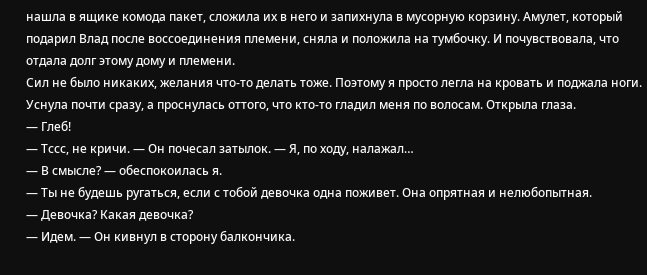нашла в ящике комода пакет, сложила их в него и запихнула в мусорную корзину. Амулет, который подарил Влад после воссоединения племени, сняла и положила на тумбочку. И почувствовала, что отдала долг этому дому и племени.
Сил не было никаких, желания что-то делать тоже. Поэтому я просто легла на кровать и поджала ноги. Уснула почти сразу, а проснулась оттого, что кто-то гладил меня по волосам. Открыла глаза.
— Глеб!
— Тссс, не кричи. — Он почесал затылок. — Я, по ходу, налажал…
— В смысле? — обеспокоилась я.
— Ты не будешь ругаться, если с тобой девочка одна поживет. Она опрятная и нелюбопытная.
— Девочка? Какая девочка?
— Идем. — Он кивнул в сторону балкончика.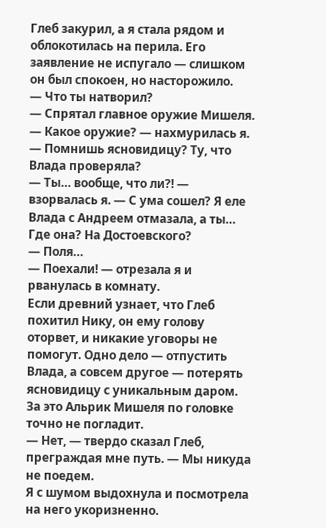Глеб закурил, а я стала рядом и облокотилась на перила. Его заявление не испугало — слишком он был спокоен, но насторожило.
— Что ты натворил?
— Спрятал главное оружие Мишеля.
— Какое оружие? — нахмурилась я.
— Помнишь ясновидицу? Ту, что Влада проверяла?
— Ты… вообще, что ли?! — взорвалась я. — С ума сошел? Я еле Влада с Андреем отмазала, а ты… Где она? На Достоевского?
— Поля…
— Поехали! — отрезала я и рванулась в комнату.
Если древний узнает, что Глеб похитил Нику, он ему голову оторвет, и никакие уговоры не помогут. Одно дело — отпустить Влада, а совсем другое — потерять ясновидицу с уникальным даром. За это Альрик Мишеля по головке точно не погладит.
— Нет, — твердо сказал Глеб, преграждая мне путь. — Мы никуда не поедем.
Я с шумом выдохнула и посмотрела на него укоризненно.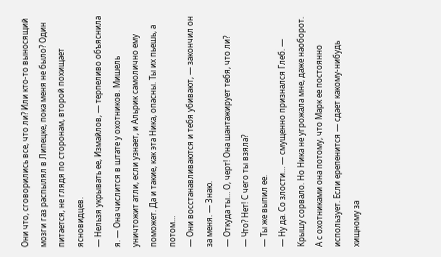Они что, сговорились все, что ли? Или кто-то выносящий мозги газ распылял в Липецке, пока меня не было? Один питается, не глядя по сторонам, второй похищает ясновидцев.
— Нельзя укрывать ее, Измайлов, — терпеливо объяснила я. — Она числится в штате у охотников. Мишель уничтожит атли, если узнает, и Альрик самолично ему поможет. Да и такие, как эта Ника, опасны. Ты их пьешь, а потом…
— Они восстанавливаются и тебя убивают, — закончил он за меня. — Знаю.
— Откуда ты… О, черт! Она шантажирует тебя, что ли?
— Что? Нет! С чего ты взяла?
— Ты же выпил ее.
— Ну да. Со злости… — смущенно признался Глеб. — Крышу сорвало. Но Ника не угрожала мне, даже наоборот. А с охотниками она потому, что Марк ее постоянно использует. Если ерепенится — сдает какому-нибудь хищному за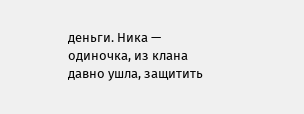деньги. Ника — одиночка, из клана давно ушла, защитить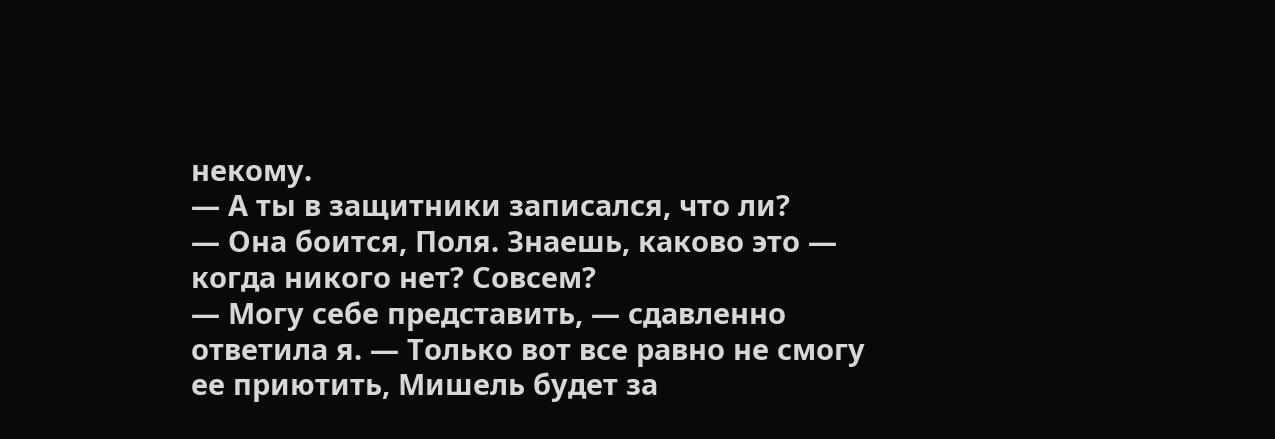некому.
— А ты в защитники записался, что ли?
— Она боится, Поля. Знаешь, каково это — когда никого нет? Совсем?
— Могу себе представить, — сдавленно ответила я. — Только вот все равно не смогу ее приютить, Мишель будет за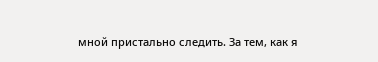мной пристально следить. За тем, как я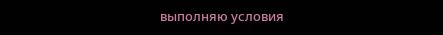выполняю условия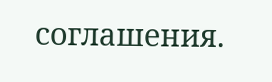соглашения.